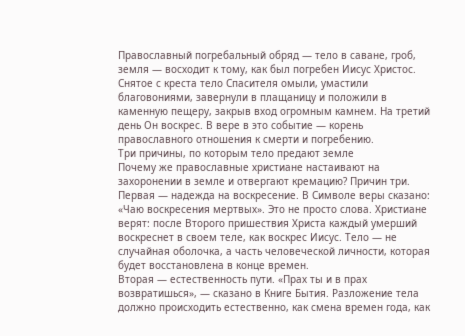Православный погребальный обряд — тело в саване, гроб, земля — восходит к тому, как был погребен Иисус Христос. Снятое с креста тело Спасителя омыли, умастили благовониями, завернули в плащаницу и положили в каменную пещеру, закрыв вход огромным камнем. На третий день Он воскрес. В вере в это событие — корень православного отношения к смерти и погребению.
Три причины, по которым тело предают земле
Почему же православные христиане настаивают на захоронении в земле и отвергают кремацию? Причин три.
Первая — надежда на воскресение. В Символе веры сказано: «Чаю воскресения мертвых». Это не просто слова. Христиане верят: после Второго пришествия Христа каждый умерший воскреснет в своем теле, как воскрес Иисус. Тело — не случайная оболочка, а часть человеческой личности, которая будет восстановлена в конце времен.
Вторая — естественность пути. «Прах ты и в прах возвратишься», — сказано в Книге Бытия. Разложение тела должно происходить естественно, как смена времен года, как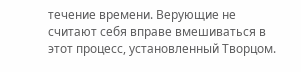течение времени. Верующие не считают себя вправе вмешиваться в этот процесс, установленный Творцом.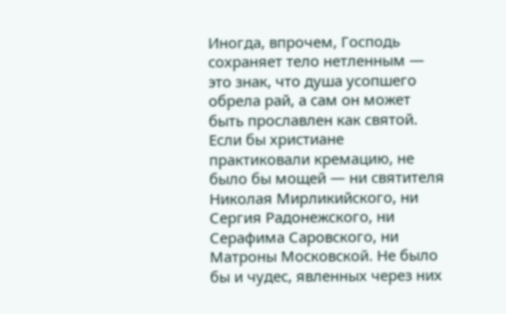Иногда, впрочем, Господь сохраняет тело нетленным — это знак, что душа усопшего обрела рай, а сам он может быть прославлен как святой. Если бы христиане практиковали кремацию, не было бы мощей — ни святителя Николая Мирликийского, ни Сергия Радонежского, ни Серафима Саровского, ни Матроны Московской. Не было бы и чудес, явленных через них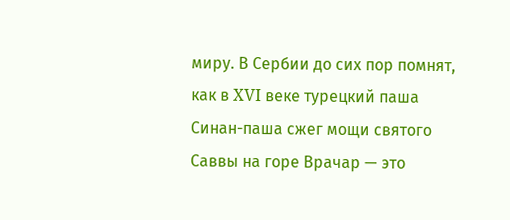миру. В Сербии до сих пор помнят, как в XVI веке турецкий паша Синан-паша сжег мощи святого Саввы на горе Врачар — это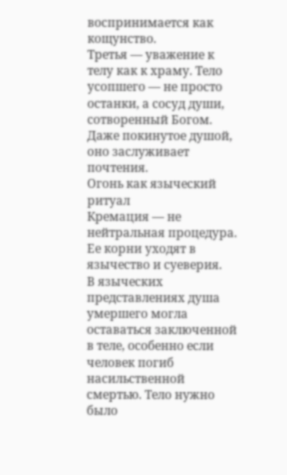воспринимается как кощунство.
Третья — уважение к телу как к храму. Тело усопшего — не просто останки, а сосуд души, сотворенный Богом. Даже покинутое душой, оно заслуживает почтения.
Огонь как языческий ритуал
Кремация — не нейтральная процедура. Ее корни уходят в язычество и суеверия.
В языческих представлениях душа умершего могла оставаться заключенной в теле, особенно если человек погиб насильственной смертью. Тело нужно было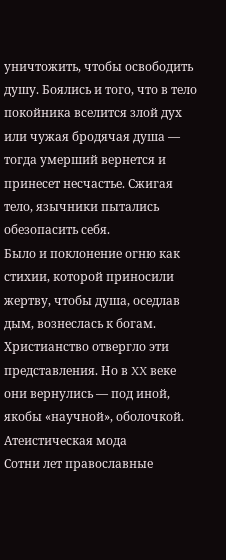уничтожить, чтобы освободить душу. Боялись и того, что в тело покойника вселится злой дух или чужая бродячая душа — тогда умерший вернется и принесет несчастье. Сжигая тело, язычники пытались обезопасить себя.
Было и поклонение огню как стихии, которой приносили жертву, чтобы душа, оседлав дым, вознеслась к богам.
Христианство отвергло эти представления. Но в XX веке они вернулись — под иной, якобы «научной», оболочкой.
Атеистическая мода
Сотни лет православные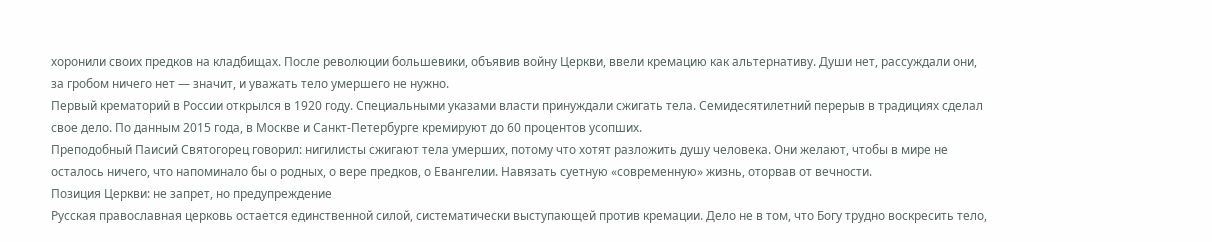хоронили своих предков на кладбищах. После революции большевики, объявив войну Церкви, ввели кремацию как альтернативу. Души нет, рассуждали они, за гробом ничего нет — значит, и уважать тело умершего не нужно.
Первый крематорий в России открылся в 1920 году. Специальными указами власти принуждали сжигать тела. Семидесятилетний перерыв в традициях сделал свое дело. По данным 2015 года, в Москве и Санкт-Петербурге кремируют до 60 процентов усопших.
Преподобный Паисий Святогорец говорил: нигилисты сжигают тела умерших, потому что хотят разложить душу человека. Они желают, чтобы в мире не осталось ничего, что напоминало бы о родных, о вере предков, о Евангелии. Навязать суетную «современную» жизнь, оторвав от вечности.
Позиция Церкви: не запрет, но предупреждение
Русская православная церковь остается единственной силой, систематически выступающей против кремации. Дело не в том, что Богу трудно воскресить тело,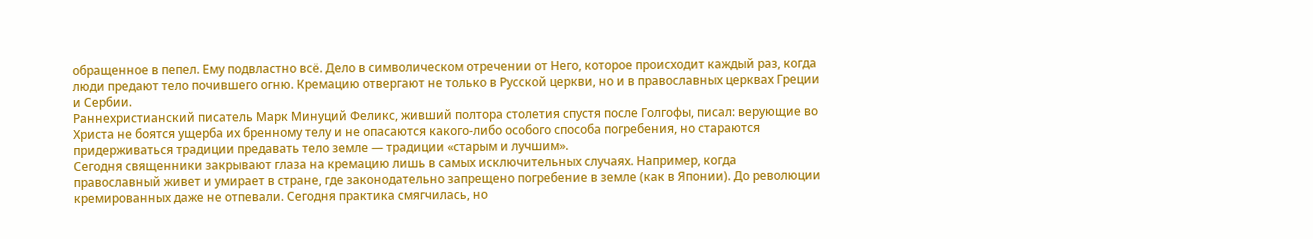обращенное в пепел. Ему подвластно всё. Дело в символическом отречении от Него, которое происходит каждый раз, когда люди предают тело почившего огню. Кремацию отвергают не только в Русской церкви, но и в православных церквах Греции и Сербии.
Раннехристианский писатель Марк Минуций Феликс, живший полтора столетия спустя после Голгофы, писал: верующие во Христа не боятся ущерба их бренному телу и не опасаются какого-либо особого способа погребения, но стараются придерживаться традиции предавать тело земле — традиции «старым и лучшим».
Сегодня священники закрывают глаза на кремацию лишь в самых исключительных случаях. Например, когда православный живет и умирает в стране, где законодательно запрещено погребение в земле (как в Японии). До революции кремированных даже не отпевали. Сегодня практика смягчилась, но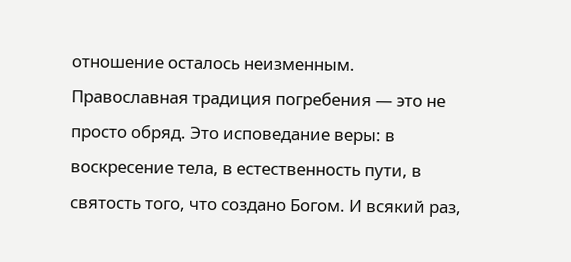отношение осталось неизменным.
Православная традиция погребения — это не просто обряд. Это исповедание веры: в воскресение тела, в естественность пути, в святость того, что создано Богом. И всякий раз,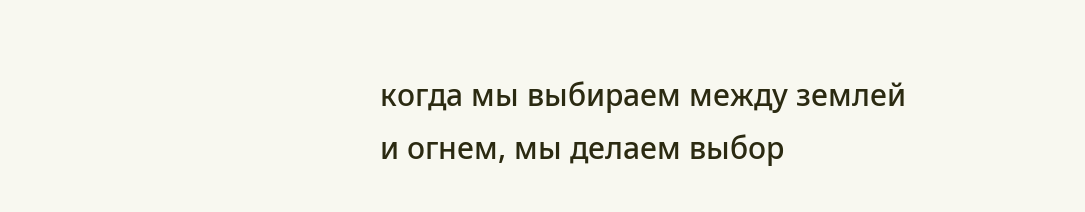когда мы выбираем между землей и огнем, мы делаем выбор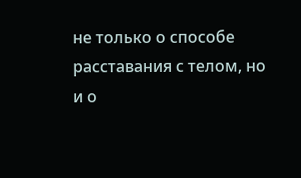не только о способе расставания с телом, но и о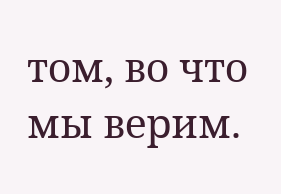том, во что мы верим.